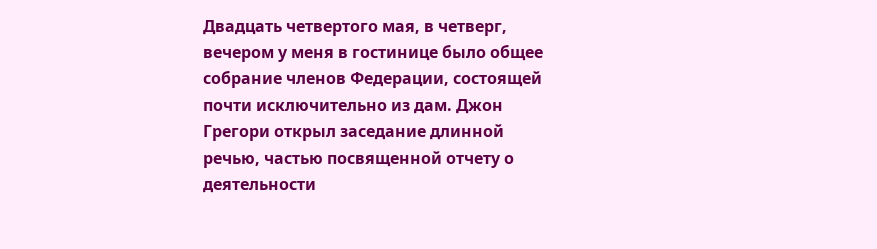Двадцать четвертого мая, в четверг, вечером у меня в гостинице было общее собрание членов Федерации, состоящей почти исключительно из дам. Джон Грегори открыл заседание длинной речью, частью посвященной отчету о деятельности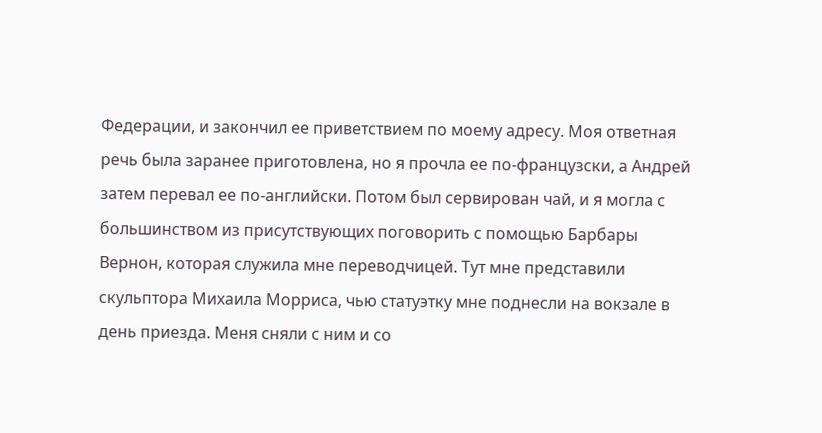Федерации, и закончил ее приветствием по моему адресу. Моя ответная речь была заранее приготовлена, но я прочла ее по-французски, а Андрей затем перевал ее по-английски. Потом был сервирован чай, и я могла с большинством из присутствующих поговорить с помощью Барбары Вернон, которая служила мне переводчицей. Тут мне представили скульптора Михаила Морриса, чью статуэтку мне поднесли на вокзале в день приезда. Меня сняли с ним и со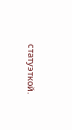статуэткой.